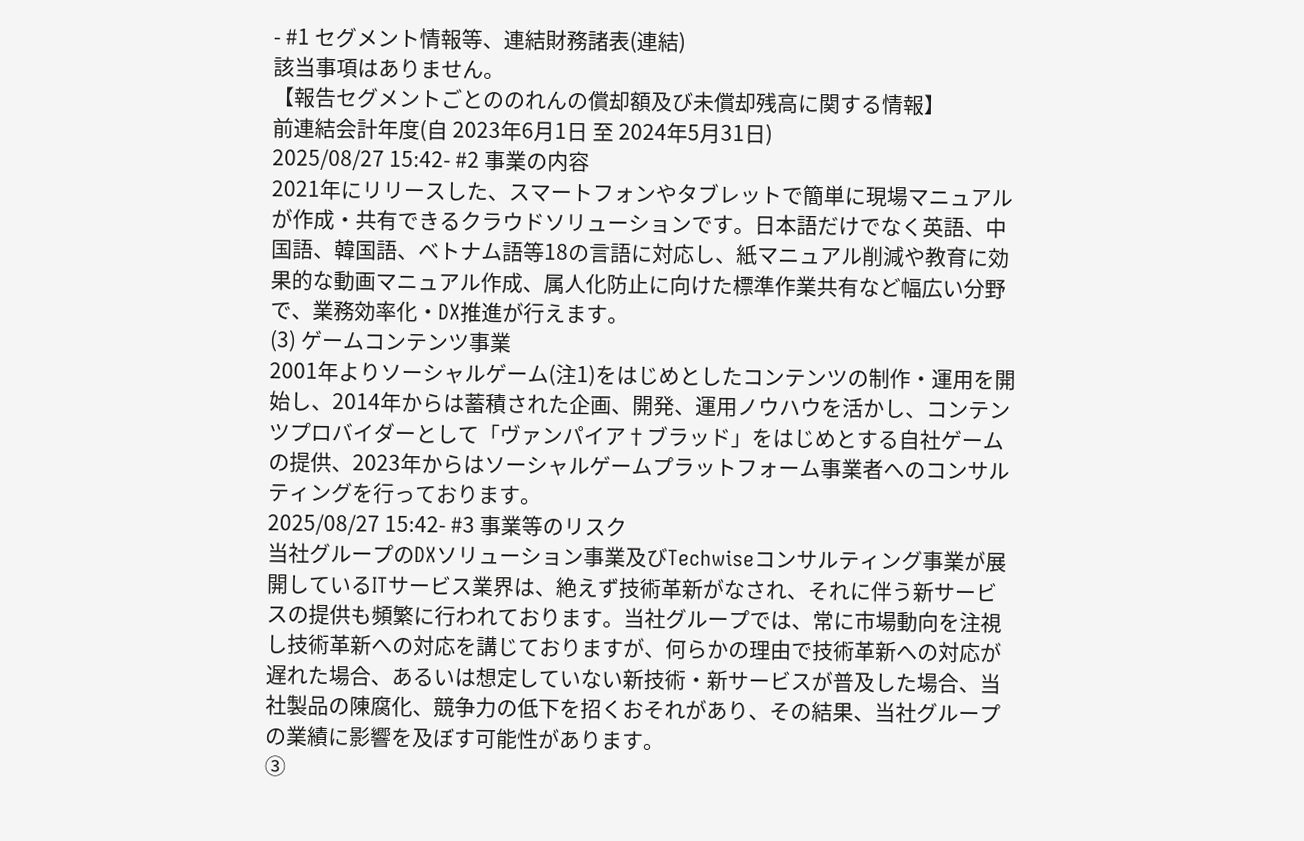- #1 セグメント情報等、連結財務諸表(連結)
該当事項はありません。
【報告セグメントごとののれんの償却額及び未償却残高に関する情報】
前連結会計年度(自 2023年6月1日 至 2024年5月31日)
2025/08/27 15:42- #2 事業の内容
2021年にリリースした、スマートフォンやタブレットで簡単に現場マニュアルが作成・共有できるクラウドソリューションです。日本語だけでなく英語、中国語、韓国語、ベトナム語等18の言語に対応し、紙マニュアル削減や教育に効果的な動画マニュアル作成、属人化防止に向けた標準作業共有など幅広い分野で、業務効率化・DX推進が行えます。
(3) ゲームコンテンツ事業
2001年よりソーシャルゲーム(注1)をはじめとしたコンテンツの制作・運用を開始し、2014年からは蓄積された企画、開発、運用ノウハウを活かし、コンテンツプロバイダーとして「ヴァンパイア†ブラッド」をはじめとする自社ゲームの提供、2023年からはソーシャルゲームプラットフォーム事業者へのコンサルティングを行っております。
2025/08/27 15:42- #3 事業等のリスク
当社グループのDXソリューション事業及びTechwiseコンサルティング事業が展開しているITサービス業界は、絶えず技術革新がなされ、それに伴う新サービスの提供も頻繁に行われております。当社グループでは、常に市場動向を注視し技術革新への対応を講じておりますが、何らかの理由で技術革新への対応が遅れた場合、あるいは想定していない新技術・新サービスが普及した場合、当社製品の陳腐化、競争力の低下を招くおそれがあり、その結果、当社グループの業績に影響を及ぼす可能性があります。
③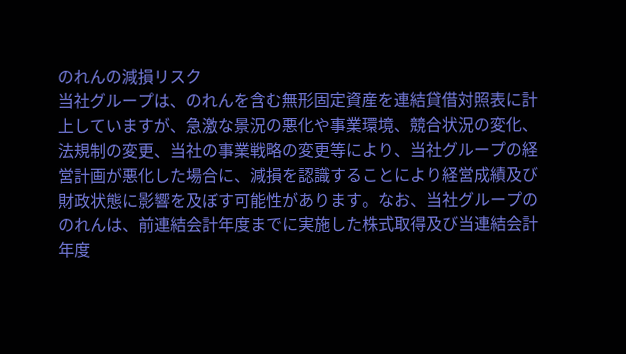のれんの減損リスク
当社グループは、のれんを含む無形固定資産を連結貸借対照表に計上していますが、急激な景況の悪化や事業環境、競合状況の変化、法規制の変更、当社の事業戦略の変更等により、当社グループの経営計画が悪化した場合に、減損を認識することにより経営成績及び財政状態に影響を及ぼす可能性があります。なお、当社グループののれんは、前連結会計年度までに実施した株式取得及び当連結会計年度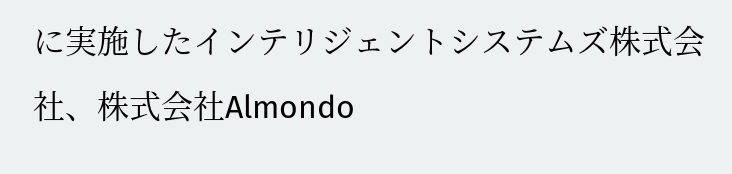に実施したインテリジェントシステムズ株式会社、株式会社Almondo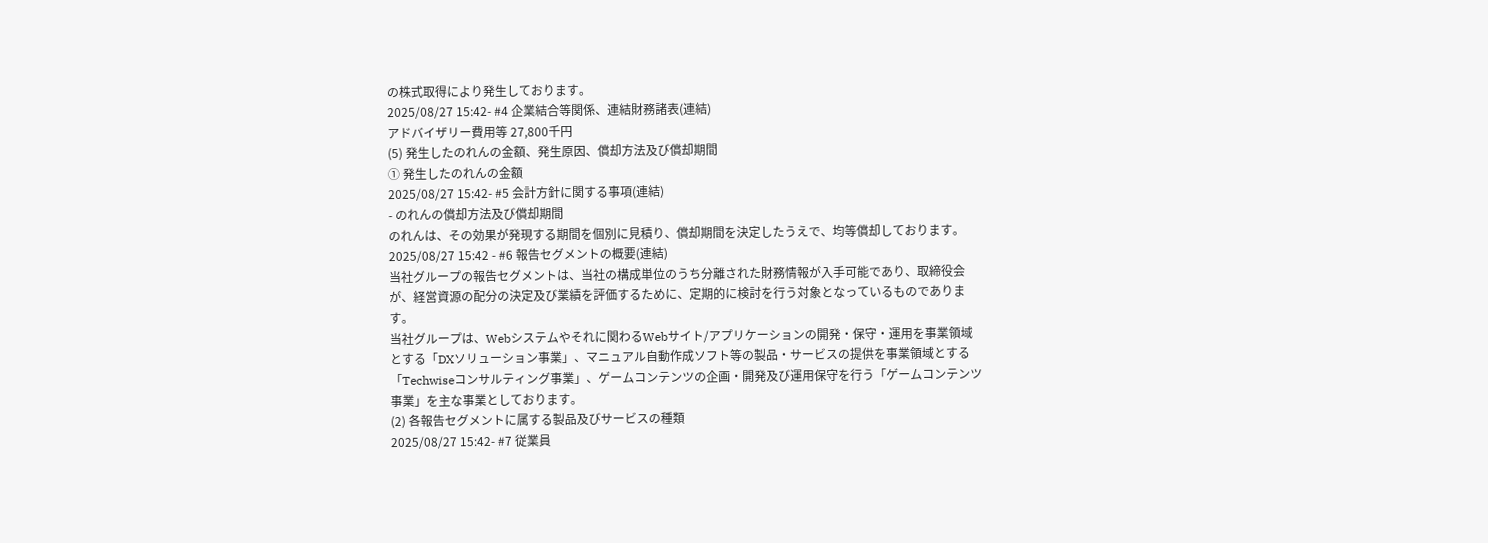の株式取得により発生しております。
2025/08/27 15:42- #4 企業結合等関係、連結財務諸表(連結)
アドバイザリー費用等 27,800千円
(5) 発生したのれんの金額、発生原因、償却方法及び償却期間
① 発生したのれんの金額
2025/08/27 15:42- #5 会計方針に関する事項(連結)
- のれんの償却方法及び償却期間
のれんは、その効果が発現する期間を個別に見積り、償却期間を決定したうえで、均等償却しております。2025/08/27 15:42 - #6 報告セグメントの概要(連結)
当社グループの報告セグメントは、当社の構成単位のうち分離された財務情報が入手可能であり、取締役会が、経営資源の配分の決定及び業績を評価するために、定期的に検討を行う対象となっているものであります。
当社グループは、Webシステムやそれに関わるWebサイト/アプリケーションの開発・保守・運用を事業領域とする「DXソリューション事業」、マニュアル自動作成ソフト等の製品・サービスの提供を事業領域とする「Techwiseコンサルティング事業」、ゲームコンテンツの企画・開発及び運用保守を行う「ゲームコンテンツ事業」を主な事業としております。
(2) 各報告セグメントに属する製品及びサービスの種類
2025/08/27 15:42- #7 従業員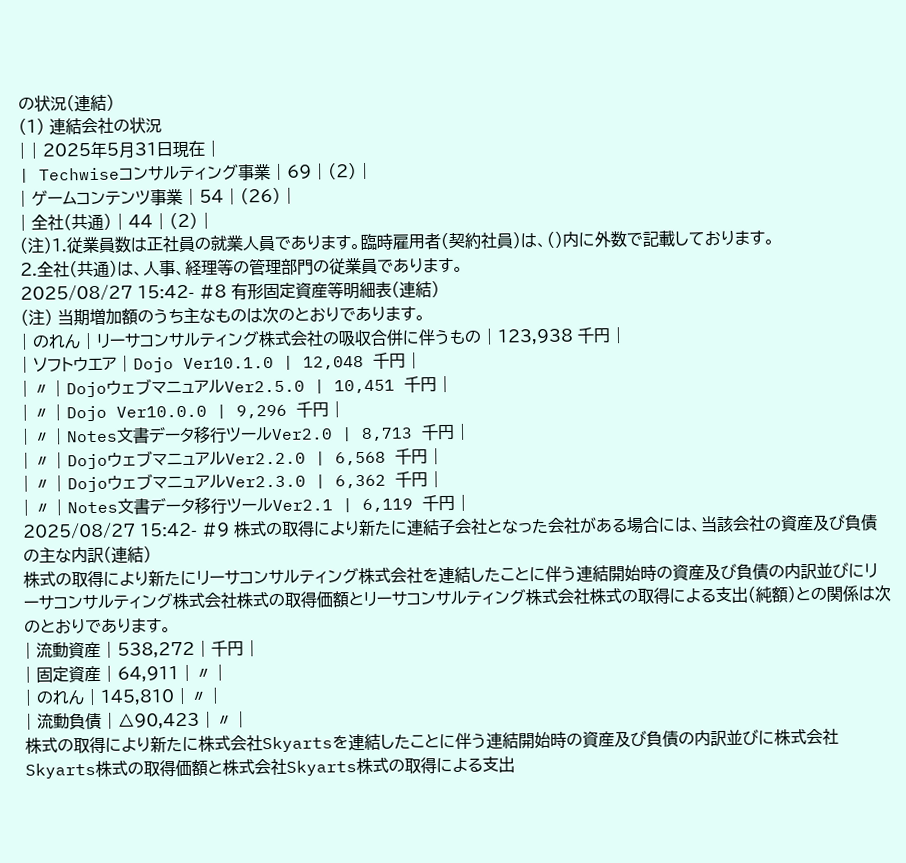の状況(連結)
(1) 連結会社の状況
| | 2025年5月31日現在 |
| Techwiseコンサルティング事業 | 69 | (2) |
| ゲームコンテンツ事業 | 54 | (26) |
| 全社(共通) | 44 | (2) |
(注)1.従業員数は正社員の就業人員であります。臨時雇用者(契約社員)は、()内に外数で記載しております。
2.全社(共通)は、人事、経理等の管理部門の従業員であります。
2025/08/27 15:42- #8 有形固定資産等明細表(連結)
(注) 当期増加額のうち主なものは次のとおりであります。
| のれん | リーサコンサルティング株式会社の吸収合併に伴うもの | 123,938 千円 |
| ソフトウエア | Dojo Ver10.1.0 | 12,048 千円 |
| 〃 | DojoウェブマニュアルVer2.5.0 | 10,451 千円 |
| 〃 | Dojo Ver10.0.0 | 9,296 千円 |
| 〃 | Notes文書データ移行ツールVer2.0 | 8,713 千円 |
| 〃 | DojoウェブマニュアルVer2.2.0 | 6,568 千円 |
| 〃 | DojoウェブマニュアルVer2.3.0 | 6,362 千円 |
| 〃 | Notes文書データ移行ツールVer2.1 | 6,119 千円 |
2025/08/27 15:42- #9 株式の取得により新たに連結子会社となった会社がある場合には、当該会社の資産及び負債の主な内訳(連結)
株式の取得により新たにリーサコンサルティング株式会社を連結したことに伴う連結開始時の資産及び負債の内訳並びにリーサコンサルティング株式会社株式の取得価額とリーサコンサルティング株式会社株式の取得による支出(純額)との関係は次のとおりであります。
| 流動資産 | 538,272 | 千円 |
| 固定資産 | 64,911 | 〃 |
| のれん | 145,810 | 〃 |
| 流動負債 | △90,423 | 〃 |
株式の取得により新たに株式会社Skyartsを連結したことに伴う連結開始時の資産及び負債の内訳並びに株式会社Skyarts株式の取得価額と株式会社Skyarts株式の取得による支出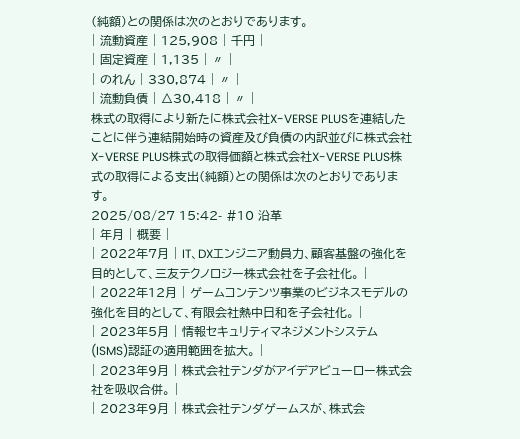(純額)との関係は次のとおりであります。
| 流動資産 | 125,908 | 千円 |
| 固定資産 | 1,135 | 〃 |
| のれん | 330,874 | 〃 |
| 流動負債 | △30,418 | 〃 |
株式の取得により新たに株式会社X-VERSE PLUSを連結したことに伴う連結開始時の資産及び負債の内訳並びに株式会社X-VERSE PLUS株式の取得価額と株式会社X-VERSE PLUS株式の取得による支出(純額)との関係は次のとおりであります。
2025/08/27 15:42- #10 沿革
| 年月 | 概要 |
| 2022年7月 | IT、DXエンジニア動員力、顧客基盤の強化を目的として、三友テクノロジー株式会社を子会社化。 |
| 2022年12月 | ゲームコンテンツ事業のビジネスモデルの強化を目的として、有限会社熱中日和を子会社化。 |
| 2023年5月 | 情報セキュリティマネジメントシステム(ISMS)認証の適用範囲を拡大。 |
| 2023年9月 | 株式会社テンダがアイデアビューロー株式会社を吸収合併。 |
| 2023年9月 | 株式会社テンダゲームスが、株式会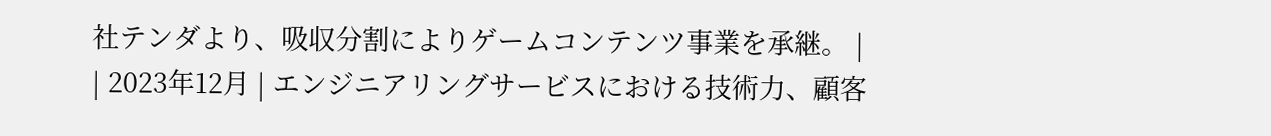社テンダより、吸収分割によりゲームコンテンツ事業を承継。 |
| 2023年12月 | エンジニアリングサービスにおける技術力、顧客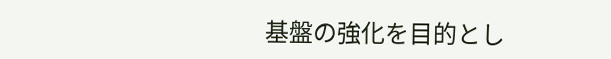基盤の強化を目的とし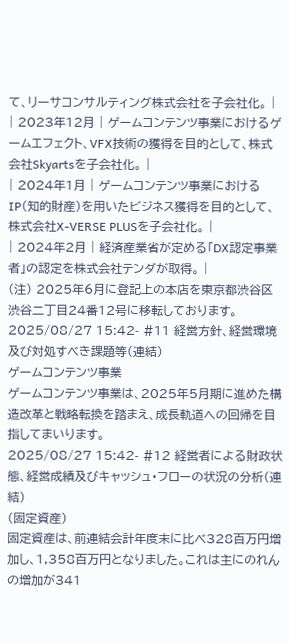て、リーサコンサルティング株式会社を子会社化。 |
| 2023年12月 | ゲームコンテンツ事業におけるゲームエフェクト、VFX技術の獲得を目的として、株式会社Skyartsを子会社化。 |
| 2024年1月 | ゲームコンテンツ事業におけるIP(知的財産)を用いたビジネス獲得を目的として、株式会社X-VERSE PLUSを子会社化。 |
| 2024年2月 | 経済産業省が定める「DX認定事業者」の認定を株式会社テンダが取得。 |
(注) 2025年6月に登記上の本店を東京都渋谷区渋谷二丁目24番12号に移転しております。
2025/08/27 15:42- #11 経営方針、経営環境及び対処すべき課題等(連結)
ゲームコンテンツ事業
ゲームコンテンツ事業は、2025年5月期に進めた構造改革と戦略転換を踏まえ、成長軌道への回帰を目指してまいります。
2025/08/27 15:42- #12 経営者による財政状態、経営成績及びキャッシュ・フローの状況の分析(連結)
(固定資産)
固定資産は、前連結会計年度末に比べ328百万円増加し、1,358百万円となりました。これは主にのれんの増加が341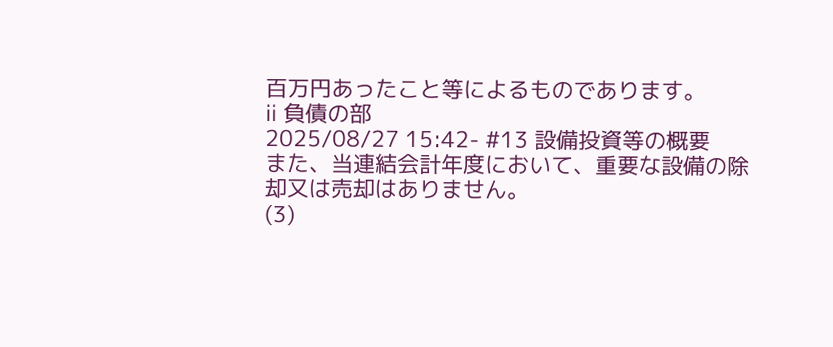百万円あったこと等によるものであります。
ⅱ 負債の部
2025/08/27 15:42- #13 設備投資等の概要
また、当連結会計年度において、重要な設備の除却又は売却はありません。
(3)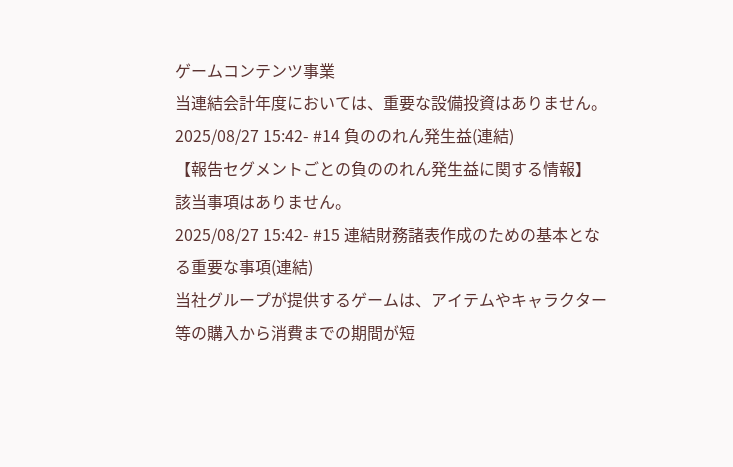ゲームコンテンツ事業
当連結会計年度においては、重要な設備投資はありません。
2025/08/27 15:42- #14 負ののれん発生益(連結)
【報告セグメントごとの負ののれん発生益に関する情報】
該当事項はありません。
2025/08/27 15:42- #15 連結財務諸表作成のための基本となる重要な事項(連結)
当社グループが提供するゲームは、アイテムやキャラクター等の購入から消費までの期間が短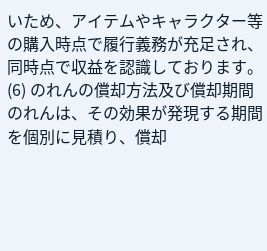いため、アイテムやキャラクター等の購入時点で履行義務が充足され、同時点で収益を認識しております。
(6) のれんの償却方法及び償却期間
のれんは、その効果が発現する期間を個別に見積り、償却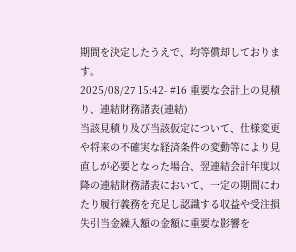期間を決定したうえで、均等償却しております。
2025/08/27 15:42- #16 重要な会計上の見積り、連結財務諸表(連結)
当該見積り及び当該仮定について、仕様変更や将来の不確実な経済条件の変動等により見直しが必要となった場合、翌連結会計年度以降の連結財務諸表において、一定の期間にわたり履行義務を充足し認識する収益や受注損失引当金繰入額の金額に重要な影響を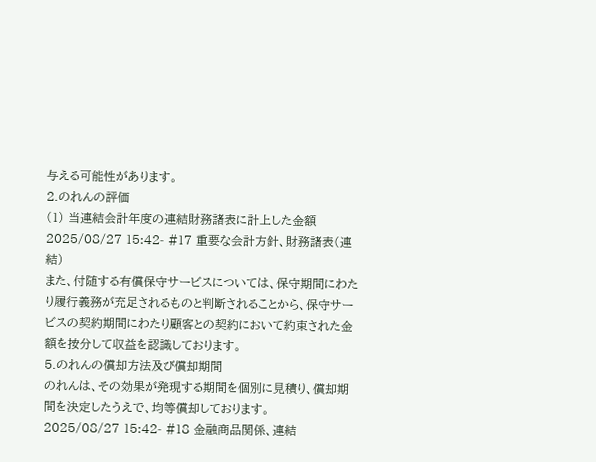与える可能性があります。
2.のれんの評価
(1) 当連結会計年度の連結財務諸表に計上した金額
2025/08/27 15:42- #17 重要な会計方針、財務諸表(連結)
また、付随する有償保守サービスについては、保守期間にわたり履行義務が充足されるものと判断されることから、保守サービスの契約期間にわたり顧客との契約において約束された金額を按分して収益を認識しております。
5.のれんの償却方法及び償却期間
のれんは、その効果が発現する期間を個別に見積り、償却期間を決定したうえで、均等償却しております。
2025/08/27 15:42- #18 金融商品関係、連結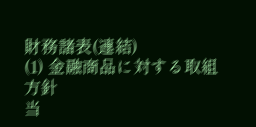財務諸表(連結)
(1) 金融商品に対する取組方針
当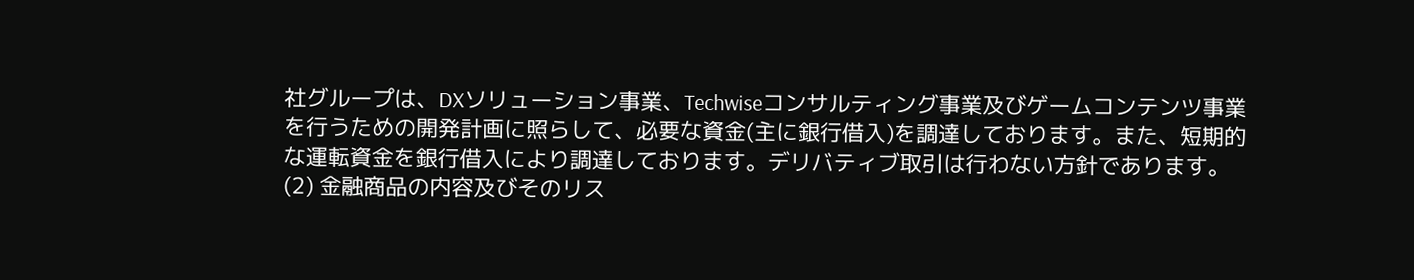社グループは、DXソリューション事業、Techwiseコンサルティング事業及びゲームコンテンツ事業を行うための開発計画に照らして、必要な資金(主に銀行借入)を調達しております。また、短期的な運転資金を銀行借入により調達しております。デリバティブ取引は行わない方針であります。
(2) 金融商品の内容及びそのリス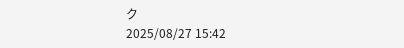ク
2025/08/27 15:42